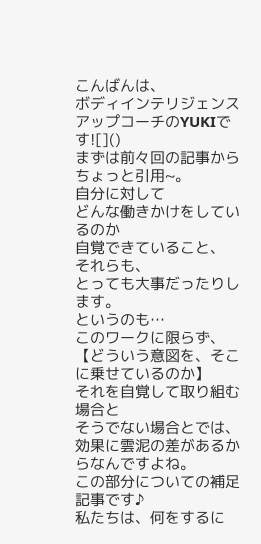こんばんは、
ボディインテリジェンスアップコーチのYUKIです![]()
まずは前々回の記事からちょっと引用~。
自分に対して
どんな働きかけをしているのか
自覚できていること、
それらも、
とっても大事だったりします。
というのも…
このワークに限らず、
【どういう意図を、そこに乗せているのか】
それを自覚して取り組む場合と
そうでない場合とでは、
効果に雲泥の差があるからなんですよね。
この部分についての補足記事です♪
私たちは、何をするに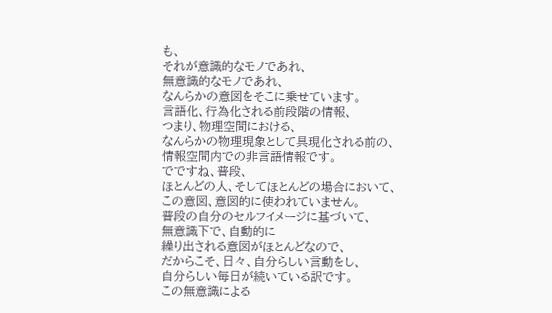も、
それが意識的なモノであれ、
無意識的なモノであれ、
なんらかの意図をそこに乗せています。
言語化、行為化される前段階の情報、
つまり、物理空間における、
なんらかの物理現象として具現化される前の、
情報空間内での非言語情報です。
でですね、普段、
ほとんどの人、そしてほとんどの場合において、
この意図、意図的に使われていません。
普段の自分のセルフイメージに基づいて、
無意識下で、自動的に
繰り出される意図がほとんどなので、
だからこそ、日々、自分らしい言動をし、
自分らしい毎日が続いている訳です。
この無意識による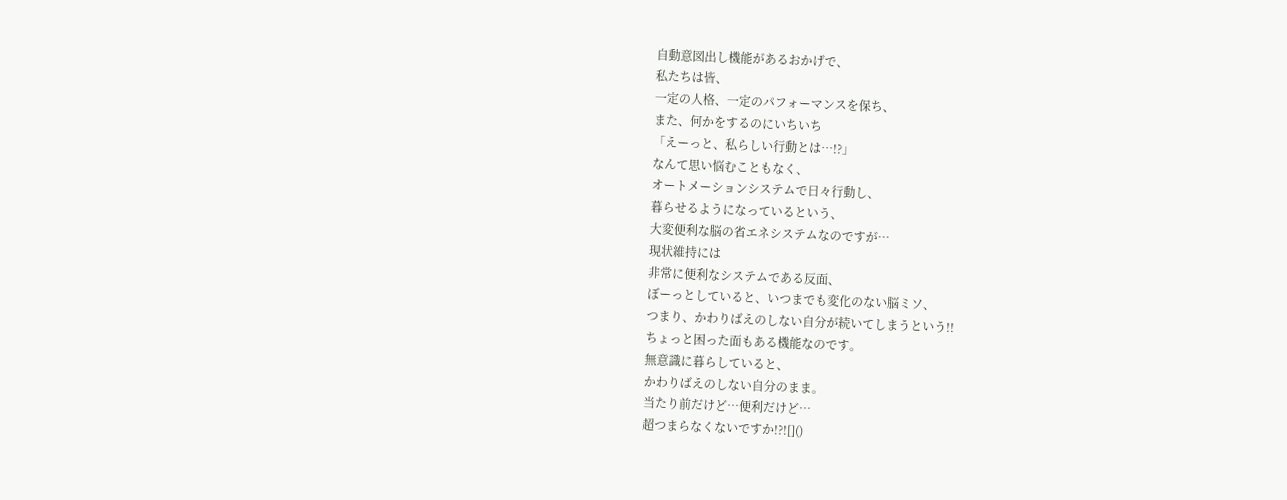自動意図出し機能があるおかげで、
私たちは皆、
一定の人格、一定のパフォーマンスを保ち、
また、何かをするのにいちいち
「えーっと、私らしい行動とは…!?」
なんて思い悩むこともなく、
オートメーションシステムで日々行動し、
暮らせるようになっているという、
大変便利な脳の省エネシステムなのですが…
現状維持には
非常に便利なシステムである反面、
ぼーっとしていると、いつまでも変化のない脳ミソ、
つまり、かわりばえのしない自分が続いてしまうという!!
ちょっと困った面もある機能なのです。
無意識に暮らしていると、
かわりばえのしない自分のまま。
当たり前だけど…便利だけど…
超つまらなくないですか!?![]()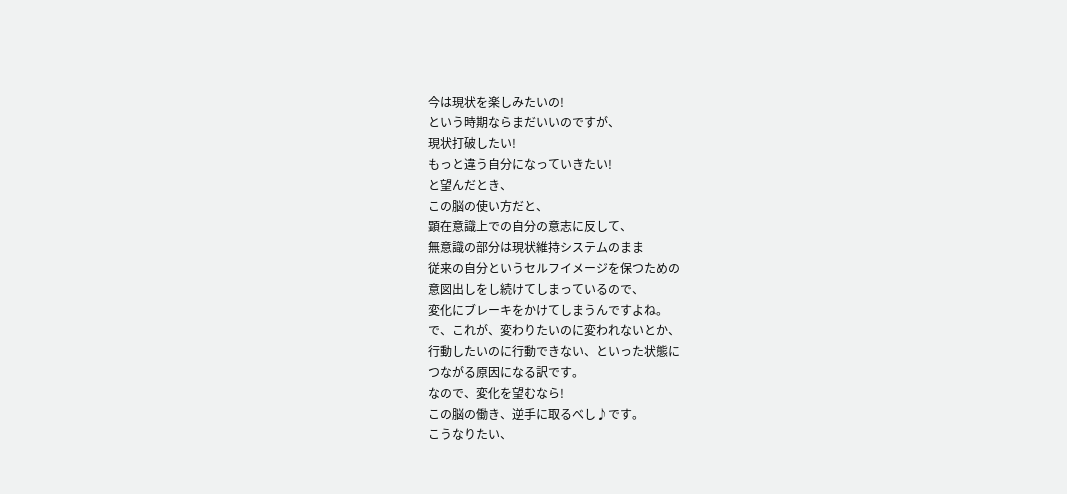今は現状を楽しみたいの!
という時期ならまだいいのですが、
現状打破したい!
もっと違う自分になっていきたい!
と望んだとき、
この脳の使い方だと、
顕在意識上での自分の意志に反して、
無意識の部分は現状維持システムのまま
従来の自分というセルフイメージを保つための
意図出しをし続けてしまっているので、
変化にブレーキをかけてしまうんですよね。
で、これが、変わりたいのに変われないとか、
行動したいのに行動できない、といった状態に
つながる原因になる訳です。
なので、変化を望むなら!
この脳の働き、逆手に取るべし♪です。
こうなりたい、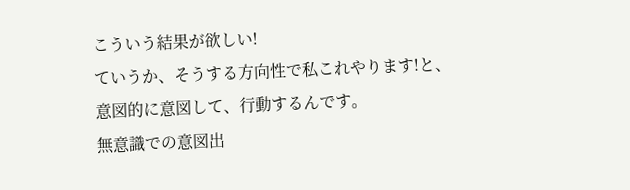こういう結果が欲しい!
ていうか、そうする方向性で私これやります!と、
意図的に意図して、行動するんです。
無意識での意図出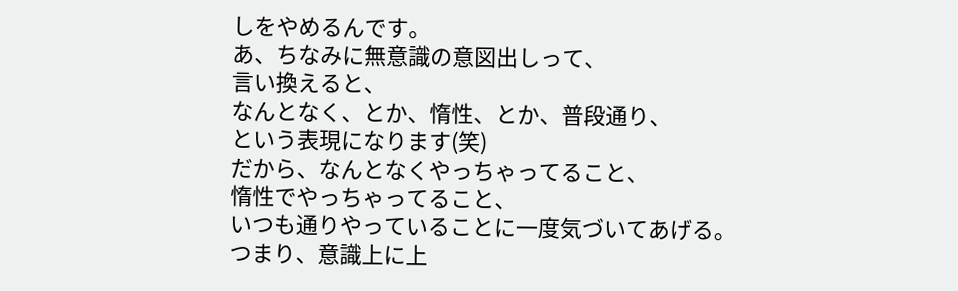しをやめるんです。
あ、ちなみに無意識の意図出しって、
言い換えると、
なんとなく、とか、惰性、とか、普段通り、
という表現になります(笑)
だから、なんとなくやっちゃってること、
惰性でやっちゃってること、
いつも通りやっていることに一度気づいてあげる。
つまり、意識上に上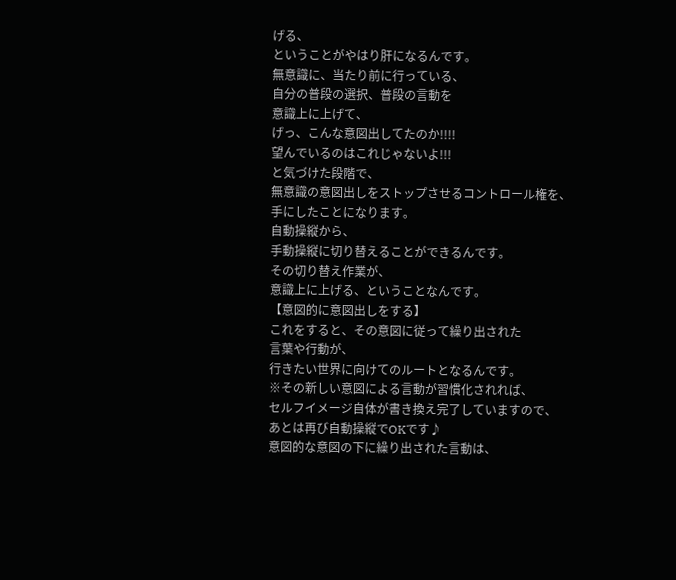げる、
ということがやはり肝になるんです。
無意識に、当たり前に行っている、
自分の普段の選択、普段の言動を
意識上に上げて、
げっ、こんな意図出してたのか!!!!
望んでいるのはこれじゃないよ!!!
と気づけた段階で、
無意識の意図出しをストップさせるコントロール権を、
手にしたことになります。
自動操縦から、
手動操縦に切り替えることができるんです。
その切り替え作業が、
意識上に上げる、ということなんです。
【意図的に意図出しをする】
これをすると、その意図に従って繰り出された
言葉や行動が、
行きたい世界に向けてのルートとなるんです。
※その新しい意図による言動が習慣化されれば、
セルフイメージ自体が書き換え完了していますので、
あとは再び自動操縦でOKです♪
意図的な意図の下に繰り出された言動は、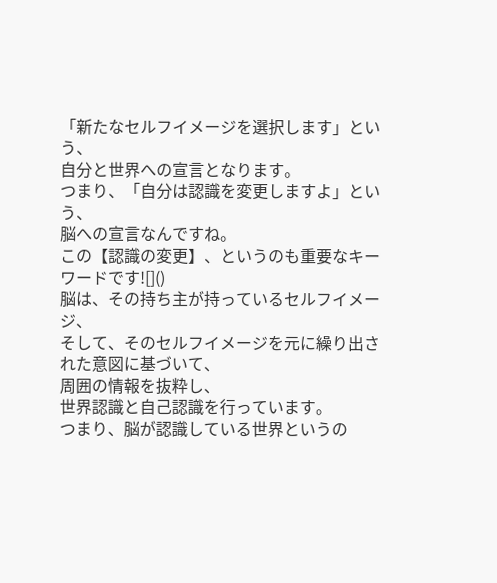「新たなセルフイメージを選択します」という、
自分と世界への宣言となります。
つまり、「自分は認識を変更しますよ」という、
脳への宣言なんですね。
この【認識の変更】、というのも重要なキーワードです![]()
脳は、その持ち主が持っているセルフイメージ、
そして、そのセルフイメージを元に繰り出された意図に基づいて、
周囲の情報を抜粋し、
世界認識と自己認識を行っています。
つまり、脳が認識している世界というの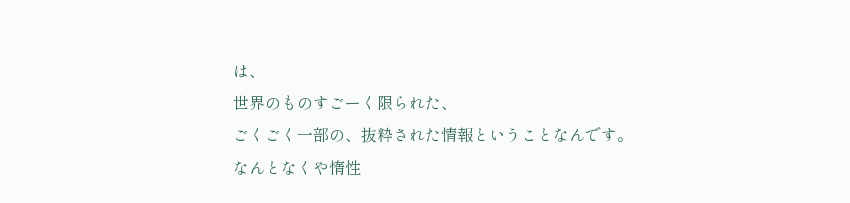は、
世界のものすごーく限られた、
ごくごく一部の、抜粋された情報ということなんです。
なんとなくや惰性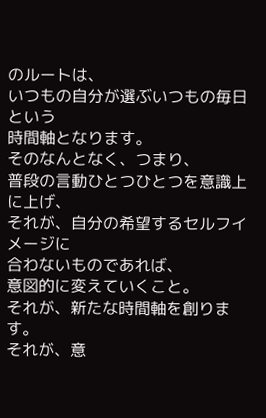のルートは、
いつもの自分が選ぶいつもの毎日という
時間軸となります。
そのなんとなく、つまり、
普段の言動ひとつひとつを意識上に上げ、
それが、自分の希望するセルフイメージに
合わないものであれば、
意図的に変えていくこと。
それが、新たな時間軸を創ります。
それが、意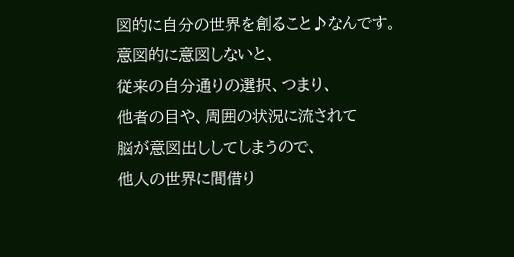図的に自分の世界を創ること♪なんです。
意図的に意図しないと、
従来の自分通りの選択、つまり、
他者の目や、周囲の状況に流されて
脳が意図出ししてしまうので、
他人の世界に間借り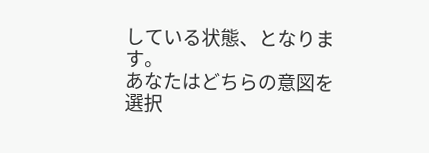している状態、となります。
あなたはどちらの意図を選択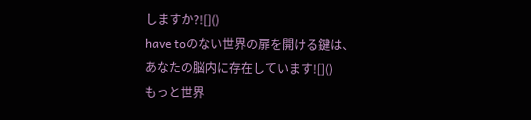しますか?![]()
have toのない世界の扉を開ける鍵は、
あなたの脳内に存在しています![]()
もっと世界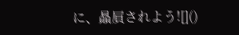に、贔屓されよう![]()